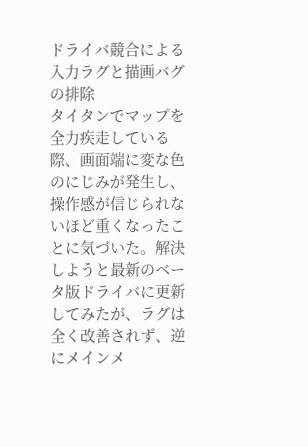ドライバ競合による入力ラグと描画バグの排除
タイタンでマップを全力疾走している際、画面端に変な色のにじみが発生し、操作感が信じられないほど重くなったことに気づいた。解決しようと最新のベータ版ドライバに更新してみたが、ラグは全く改善されず、逆にメインメ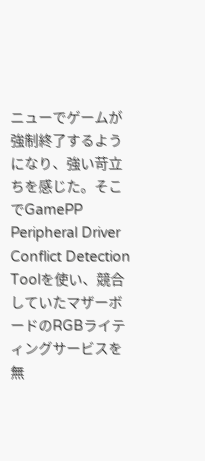ニューでゲームが強制終了するようになり、強い苛立ちを感じた。そこでGamePP Peripheral Driver Conflict Detection Toolを使い、競合していたマザーボードのRGBライティングサービスを無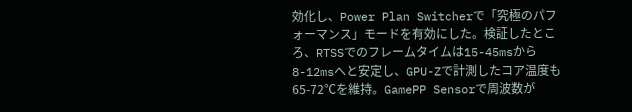効化し、Power Plan Switcherで「究極のパフォーマンス」モードを有効にした。検証したところ、RTSSでのフレームタイムは15-45msから8-12msへと安定し、GPU-Zで計測したコア温度も65-72℃を維持。GamePP Sensorで周波数が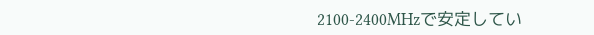2100-2400MHzで安定してい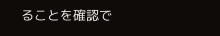ることを確認で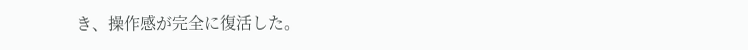き、操作感が完全に復活した。